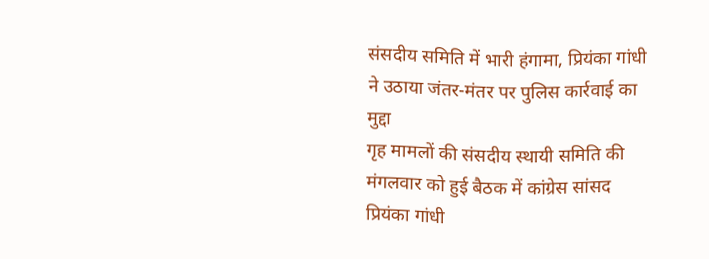संसदीय समिति में भारी हंगामा, प्रियंका गांधी ने उठाया जंतर-मंतर पर पुलिस कार्रवाई का मुद्दा
गृह मामलों की संसदीय स्थायी समिति की मंगलवार को हुई बैठक में कांग्रेस सांसद प्रियंका गांधी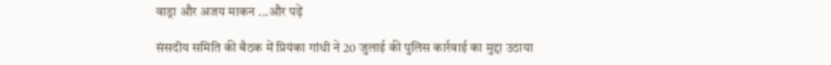वाड्रा और अजय माकन ...और पढ़ें

संसदीय समिति की बैठक में प्रियंका गांधी ने 20 जुलाई की पुलिस कार्रवाई का मुद्दा उठाया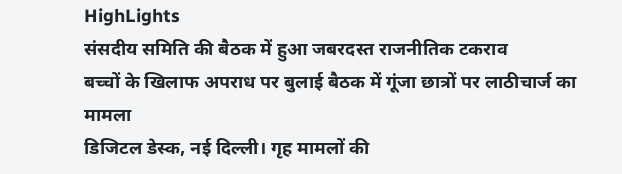HighLights
संसदीय समिति की बैठक में हुआ जबरदस्त राजनीतिक टकराव
बच्चों के खिलाफ अपराध पर बुलाई बैठक में गूंजा छात्रों पर लाठीचार्ज का मामला
डिजिटल डेस्क, नई दिल्ली। गृह मामलों की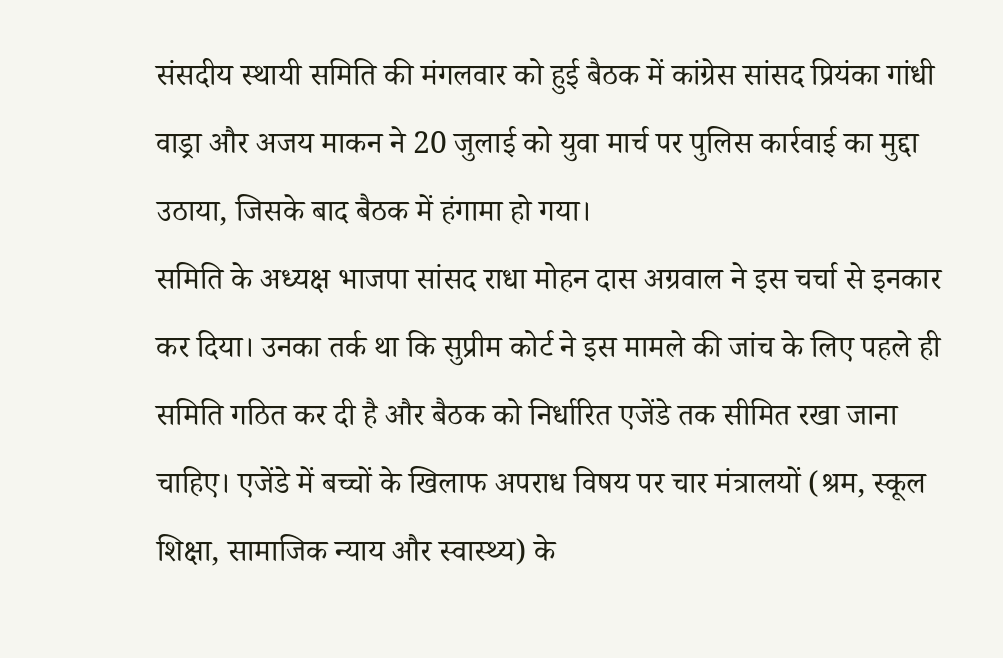संसदीय स्थायी समिति की मंगलवार को हुई बैठक में कांग्रेस सांसद प्रियंका गांधी वाड्रा और अजय माकन ने 20 जुलाई को युवा मार्च पर पुलिस कार्रवाई का मुद्दा उठाया, जिसके बाद बैठक में हंगामा हो गया।
समिति के अध्यक्ष भाजपा सांसद राधा मोहन दास अग्रवाल ने इस चर्चा से इनकार कर दिया। उनका तर्क था कि सुप्रीम कोर्ट ने इस मामले की जांच के लिए पहले ही समिति गठित कर दी है और बैठक को निर्धारित एजेंडे तक सीमित रखा जाना चाहिए। एजेंडे में बच्चों के खिलाफ अपराध विषय पर चार मंत्रालयों (श्रम, स्कूल शिक्षा, सामाजिक न्याय और स्वास्थ्य) के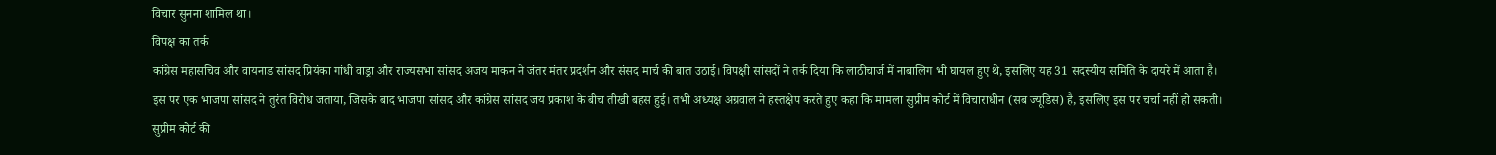विचार सुनना शामिल था।
विपक्ष का तर्क
कांग्रेस महासचिव और वायनाड सांसद प्रियंका गांधी वाड्रा और राज्यसभा सांसद अजय माकन ने जंतर मंतर प्रदर्शन और संसद मार्च की बात उठाई। विपक्षी सांसदों ने तर्क दिया कि लाठीचार्ज में नाबालिग भी घायल हुए थे, इसलिए यह 31 सदस्यीय समिति के दायरे में आता है।
इस पर एक भाजपा सांसद ने तुरंत विरोध जताया, जिसके बाद भाजपा सांसद और कांग्रेस सांसद जय प्रकाश के बीच तीखी बहस हुई। तभी अध्यक्ष अग्रवाल ने हस्तक्षेप करते हुए कहा कि मामला सुप्रीम कोर्ट में विचाराधीन (सब ज्यूडिस) है, इसलिए इस पर चर्चा नहीं हो सकती।
सुप्रीम कोर्ट की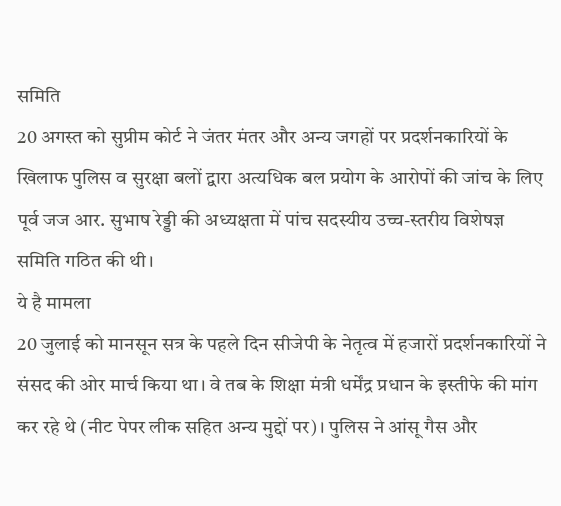समिति
20 अगस्त को सुप्रीम कोर्ट ने जंतर मंतर और अन्य जगहों पर प्रदर्शनकारियों के खिलाफ पुलिस व सुरक्षा बलों द्वारा अत्यधिक बल प्रयोग के आरोपों की जांच के लिए पूर्व जज आर. सुभाष रेड्डी की अध्यक्षता में पांच सदस्यीय उच्च-स्तरीय विशेषज्ञ समिति गठित की थी।
ये है मामला
20 जुलाई को मानसून सत्र के पहले दिन सीजेपी के नेतृत्व में हजारों प्रदर्शनकारियों ने संसद की ओर मार्च किया था। वे तब के शिक्षा मंत्री धर्मेंद्र प्रधान के इस्तीफे की मांग कर रहे थे (नीट पेपर लीक सहित अन्य मुद्दों पर)। पुलिस ने आंसू गैस और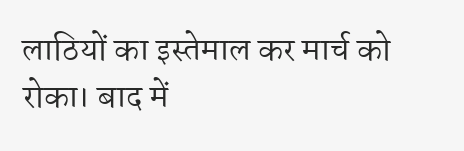लाठियों का इस्तेमाल कर मार्च को रोका। बाद में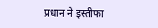प्रधान ने इस्तीफा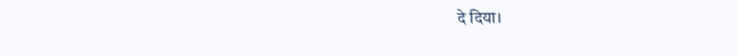दे दिया।